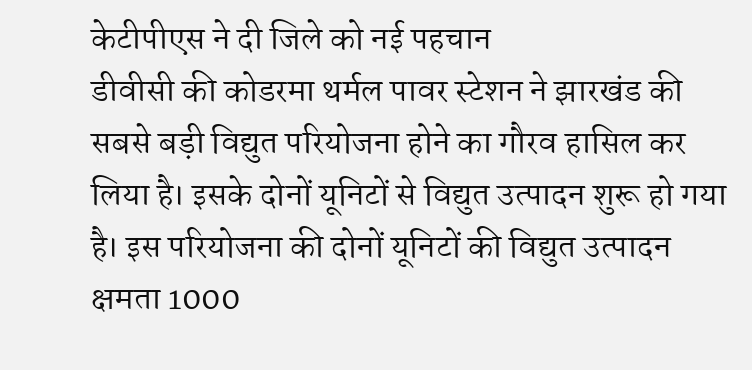केटीपीएस ने दी जिले को नई पहचान
डीवीसी की कोडरमा थर्मल पावर स्टेशन ने झारखंड की सबसे बड़ी विद्युत परियोजना होने का गौरव हासिल कर लिया है। इसके दोनों यूनिटों से विद्युत उत्पादन शुरू हो गया है। इस परियोजना की दोनों यूनिटों की विद्युत उत्पादन क्षमता 1000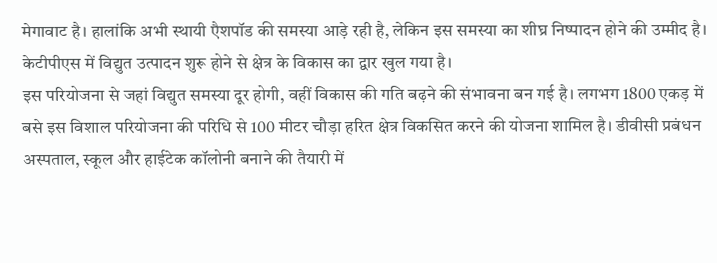मेगावाट है। हालांकि अभी स्थायी एैशपॉड की समस्या आड़े रही है, लेकिन इस समस्या का शीघ्र निष्पादन होने की उम्मीद है। केटीपीएस में विद्युत उत्पादन शुरू होने से क्षेत्र के विकास का द्वार खुल गया है।
इस परियोजना से जहां विद्युत समस्या दूर होगी, वहीं विकास की गति बढ़ने की संभावना बन गई है। लगभग 1800 एकड़ में बसे इस विशाल परियोजना की परिधि से 100 मीटर चौड़ा हरित क्षेत्र विकसित करने की योजना शामिल है। डीवीसी प्रबंधन अस्पताल, स्कूल और हाईटेक कॉलोनी बनाने की तैयारी में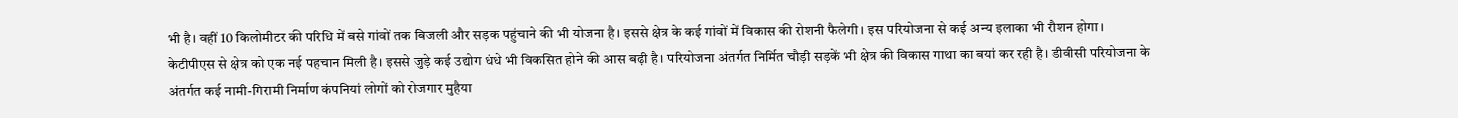भी है। वहीं 10 किलोमीटर की परिधि में बसे गांवों तक बिजली और सड़क पहुंचाने की भी योजना है। इससे क्षेत्र के कई गांवों में विकास की रोशनी फैलेगी। इस परियोजना से कई अन्य इलाका भी रौशन होगा।
केटीपीएस से क्षेत्र को एक नई पहचान मिली है। इससे जुड़े कई उद्योग धंधे भी विकसित होने की आस बढ़ी है। परियोजना अंतर्गत निर्मित चौड़ी सड़कें भी क्षेत्र की विकास गाथा का बयां कर रही है। डीवीसी परियोजना के अंतर्गत कई नामी-गिरामी निर्माण कंपनियां लोगों को रोजगार मुहैया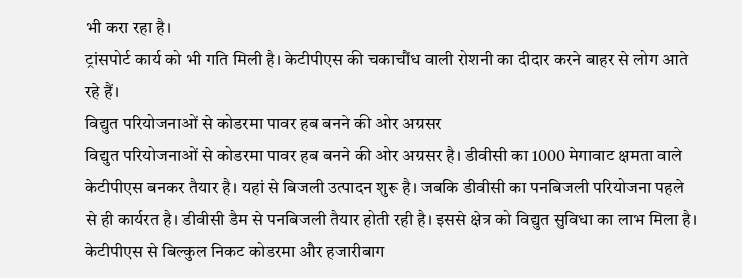भी करा रहा है।
ट्रांसपोर्ट कार्य को भी गति मिली है। केटीपीएस की चकाचौंध वाली रोशनी का दीदार करने बाहर से लोग आते रहे हैं।
विद्युत परियोजनाओं से कोडरमा पावर हब बनने की ओर अग्रसर
विद्युत परियोजनाओं से कोडरमा पावर हब बनने की ओर अग्रसर है। डीवीसी का 1000 मेगावाट क्षमता वाले केटीपीएस बनकर तैयार है। यहां से बिजली उत्पादन शुरू है। जबकि डीवीसी का पनबिजली परियोजना पहले से ही कार्यरत है। डीवीसी डैम से पनबिजली तैयार होती रही है। इससे क्षेत्र को विद्युत सुविधा का लाभ मिला है। केटीपीएस से बिल्कुल निकट कोडरमा और हजारीबाग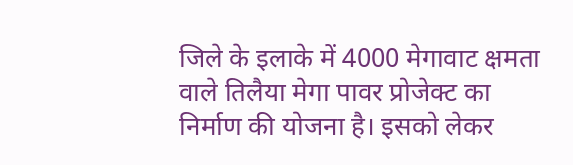जिले के इलाके में 4000 मेगावाट क्षमता वाले तिलैया मेगा पावर प्रोजेक्ट का निर्माण की योजना है। इसको लेकर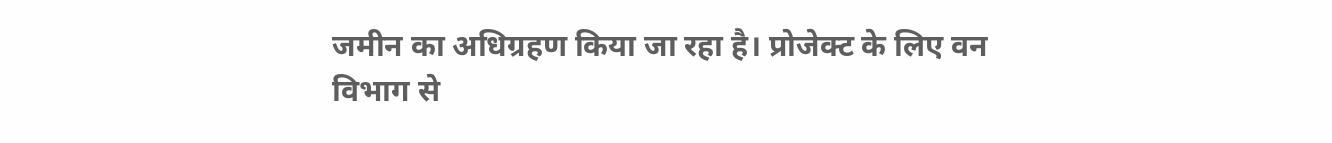जमीन का अधिग्रहण किया जा रहा है। प्रोजेक्ट के लिए वन विभाग से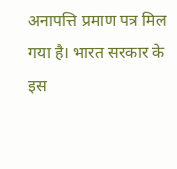अनापत्ति प्रमाण पत्र मिल गया है। भारत सरकार के इस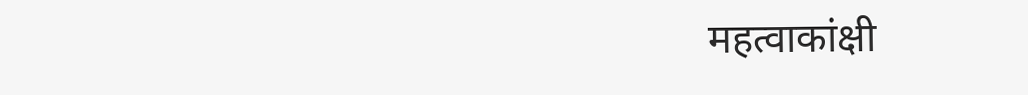महत्वाकांक्षी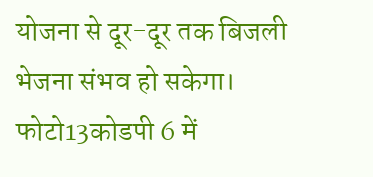योजना से दूर-दूर तक बिजली भेजना संभव हो सकेगा।
फोटो13कोडपी 6 में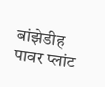बांझेडीह पावर प्लांट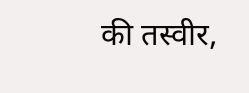की तस्वीर,